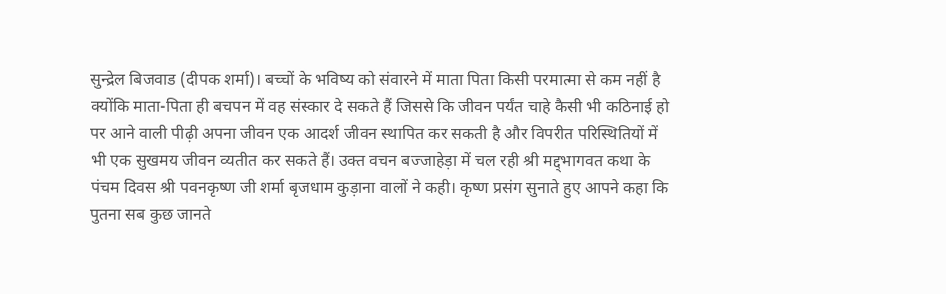सुन्द्रेल बिजवाड (दीपक शर्मा)। बच्चों के भविष्य को संवारने में माता पिता किसी परमात्मा से कम नहीं है क्योंकि माता-पिता ही बचपन में वह संस्कार दे सकते हैं जिससे कि जीवन पर्यंत चाहे कैसी भी कठिनाई हो पर आने वाली पीढ़ी अपना जीवन एक आदर्श जीवन स्थापित कर सकती है और विपरीत परिस्थितियों में भी एक सुखमय जीवन व्यतीत कर सकते हैं। उक्त वचन बज्जाहेड़ा में चल रही श्री मद्द्भागवत कथा के पंचम दिवस श्री पवनकृष्ण जी शर्मा बृजधाम कुड़ाना वालों ने कही। कृष्ण प्रसंग सुनाते हुए आपने कहा कि पुतना सब कुछ जानते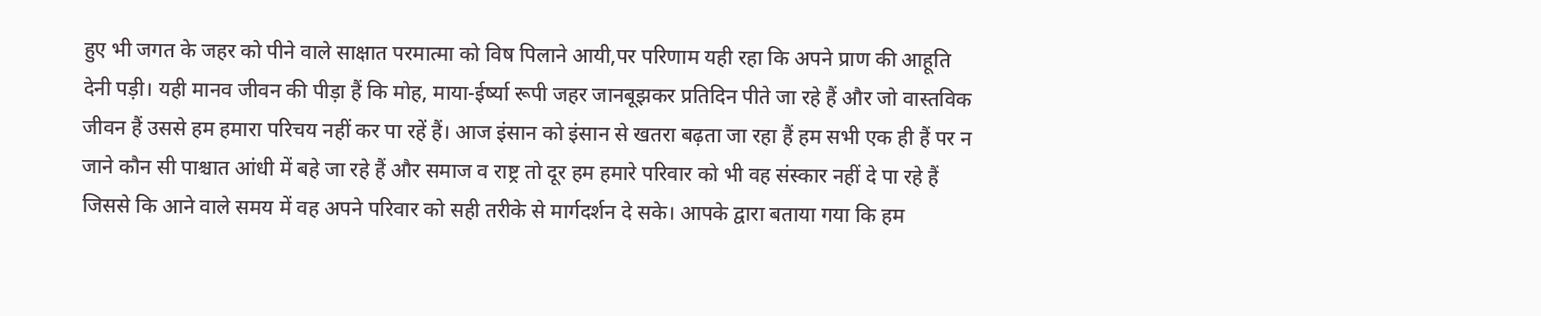हुए भी जगत के जहर को पीने वाले साक्षात परमात्मा को विष पिलाने आयी,पर परिणाम यही रहा कि अपने प्राण की आहूति देनी पड़ी। यही मानव जीवन की पीड़ा हैं कि मोह, माया-ईर्ष्या रूपी जहर जानबूझकर प्रतिदिन पीते जा रहे हैं और जो वास्तविक जीवन हैं उससे हम हमारा परिचय नहीं कर पा रहें हैं। आज इंसान को इंसान से खतरा बढ़ता जा रहा हैं हम सभी एक ही हैं पर न जाने कौन सी पाश्चात आंधी में बहे जा रहे हैं और समाज व राष्ट्र तो दूर हम हमारे परिवार को भी वह संस्कार नहीं दे पा रहे हैं जिससे कि आने वाले समय में वह अपने परिवार को सही तरीके से मार्गदर्शन दे सके। आपके द्वारा बताया गया कि हम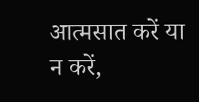आत्मसात करें या न करें,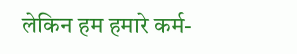लेकिन हम हमारे कर्म-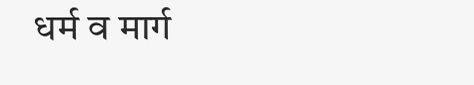धर्म व मार्ग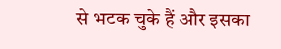से भटक चुके हैं और इसका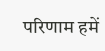परिणाम हमें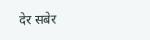देर सबेर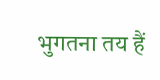भुगतना तय हैं